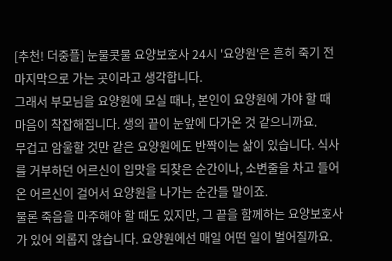[추천! 더중플] 눈물콧물 요양보호사 24시 '요양원'은 흔히 죽기 전 마지막으로 가는 곳이라고 생각합니다.
그래서 부모님을 요양원에 모실 때나, 본인이 요양원에 가야 할 때 마음이 착잡해집니다. 생의 끝이 눈앞에 다가온 것 같으니까요.
무겁고 암울할 것만 같은 요양원에도 반짝이는 삶이 있습니다. 식사를 거부하던 어르신이 입맛을 되찾은 순간이나, 소변줄을 차고 들어온 어르신이 걸어서 요양원을 나가는 순간들 말이죠.
물론 죽음을 마주해야 할 때도 있지만, 그 끝을 함께하는 요양보호사가 있어 외롭지 않습니다. 요양원에선 매일 어떤 일이 벌어질까요.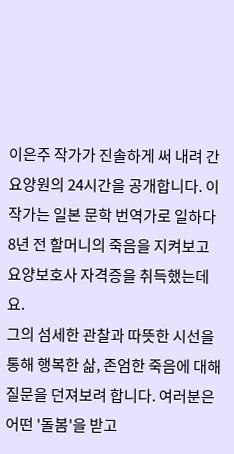이은주 작가가 진솔하게 써 내려 간 요양원의 24시간을 공개합니다. 이 작가는 일본 문학 번역가로 일하다 8년 전 할머니의 죽음을 지켜보고 요양보호사 자격증을 취득했는데요.
그의 섬세한 관찰과 따뜻한 시선을 통해 행복한 삶, 존엄한 죽음에 대해 질문을 던져보려 합니다. 여러분은 어떤 '돌봄'을 받고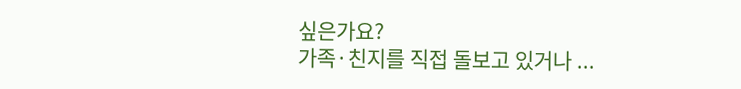싶은가요?
가족·친지를 직접 돌보고 있거나 ...